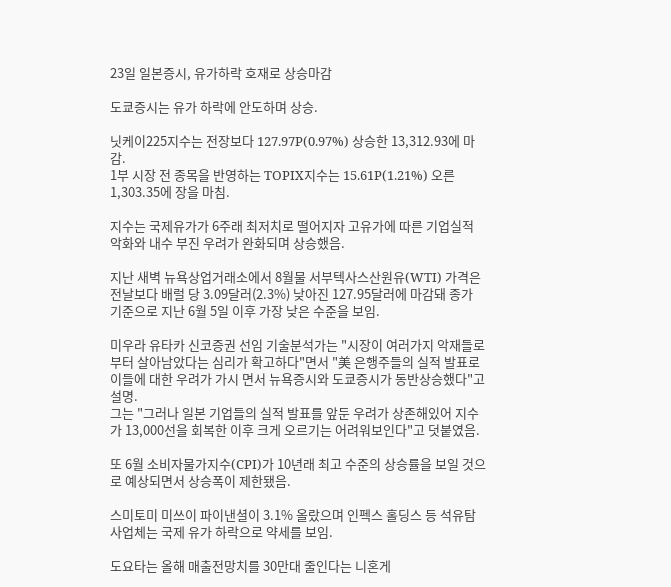23일 일본증시, 유가하락 호재로 상승마감

도쿄증시는 유가 하락에 안도하며 상승.

닛케이225지수는 전장보다 127.97P(0.97%) 상승한 13,312.93에 마감.
1부 시장 전 종목을 반영하는 TOPIX지수는 15.61P(1.21%) 오른 1,303.35에 장을 마침.

지수는 국제유가가 6주래 최저치로 떨어지자 고유가에 따른 기업실적 악화와 내수 부진 우려가 완화되며 상승했음.

지난 새벽 뉴욕상업거래소에서 8월물 서부텍사스산원유(WTI) 가격은 전날보다 배럴 당 3.09달러(2.3%) 낮아진 127.95달러에 마감돼 종가 기준으로 지난 6월 5일 이후 가장 낮은 수준을 보임.

미우라 유타카 신코증권 선임 기술분석가는 "시장이 여러가지 악재들로부터 살아남았다는 심리가 확고하다"면서 "美 은행주들의 실적 발표로 이들에 대한 우려가 가시 면서 뉴욕증시와 도쿄증시가 동반상승했다"고 설명.
그는 "그러나 일본 기업들의 실적 발표를 앞둔 우려가 상존해있어 지수가 13,000선을 회복한 이후 크게 오르기는 어려워보인다"고 덧붙였음.

또 6월 소비자물가지수(CPI)가 10년래 최고 수준의 상승률을 보일 것으로 예상되면서 상승폭이 제한됐음.

스미토미 미쓰이 파이낸셜이 3.1% 올랐으며 인펙스 홀딩스 등 석유탐사업체는 국제 유가 하락으로 약세를 보임.

도요타는 올해 매출전망치를 30만대 줄인다는 니혼게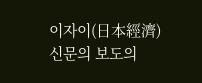이자이(日本經濟)신문의 보도의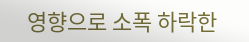영향으로 소폭 하락한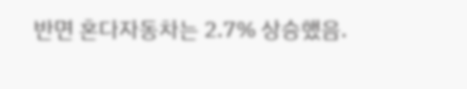반면 혼다자동차는 2.7% 상승했음.